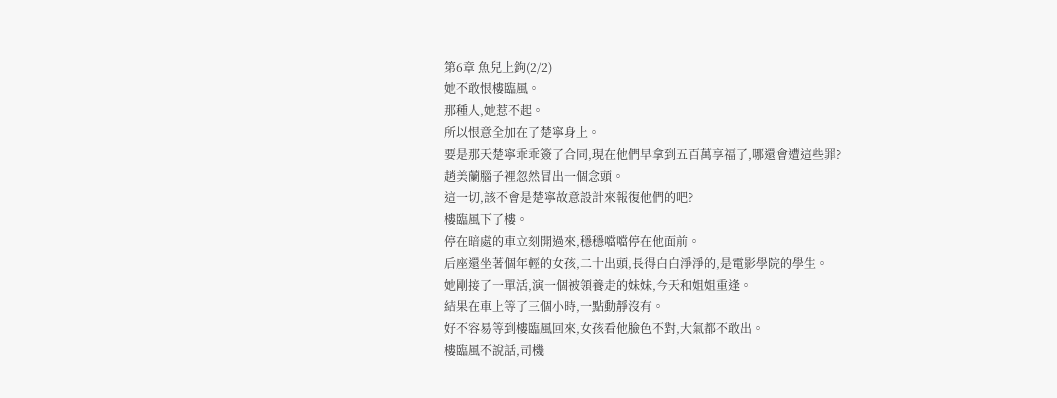第6章 魚兒上鉤(2/2)
她不敢恨樓臨風。
那種人,她惹不起。
所以恨意全加在了楚寧身上。
要是那天楚寧乖乖簽了合同,現在他們早拿到五百萬享福了,哪還會遭這些罪?
趙美蘭腦子裡忽然冒出一個念頭。
這一切,該不會是楚寧故意設計來報復他們的吧?
樓臨風下了樓。
停在暗處的車立刻開過來,穩穩噹噹停在他面前。
后座還坐著個年輕的女孩,二十出頭,長得白白淨淨的,是電影學院的學生。
她剛接了一單活,演一個被領養走的妹妹,今天和姐姐重逢。
結果在車上等了三個小時,一點動靜沒有。
好不容易等到樓臨風回來,女孩看他臉色不對,大氣都不敢出。
樓臨風不說話,司機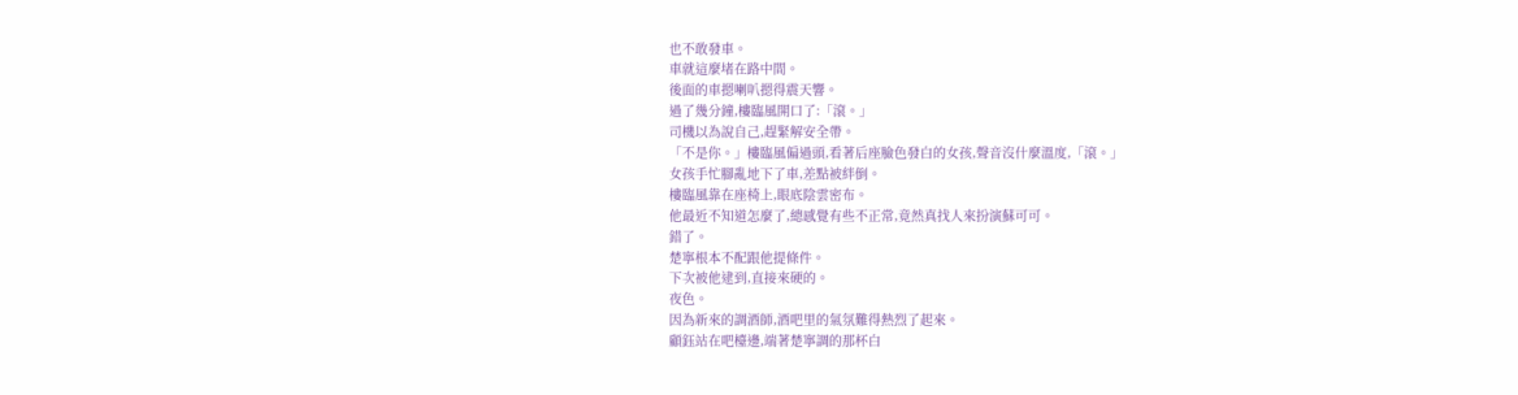也不敢發車。
車就這麼堵在路中間。
後面的車摁喇叭摁得震天響。
過了幾分鐘,樓臨風開口了:「滾。」
司機以為說自己,趕緊解安全帶。
「不是你。」樓臨風偏過頭,看著后座臉色發白的女孩,聲音沒什麼溫度,「滾。」
女孩手忙腳亂地下了車,差點被絆倒。
樓臨風靠在座椅上,眼底陰雲密布。
他最近不知道怎麼了,總感覺有些不正常,竟然真找人來扮演蘇可可。
錯了。
楚寧根本不配跟他提條件。
下次被他逮到,直接來硬的。
夜色。
因為新來的調酒師,酒吧里的氣氛難得熱烈了起來。
顧鈺站在吧檯邊,端著楚寧調的那杯白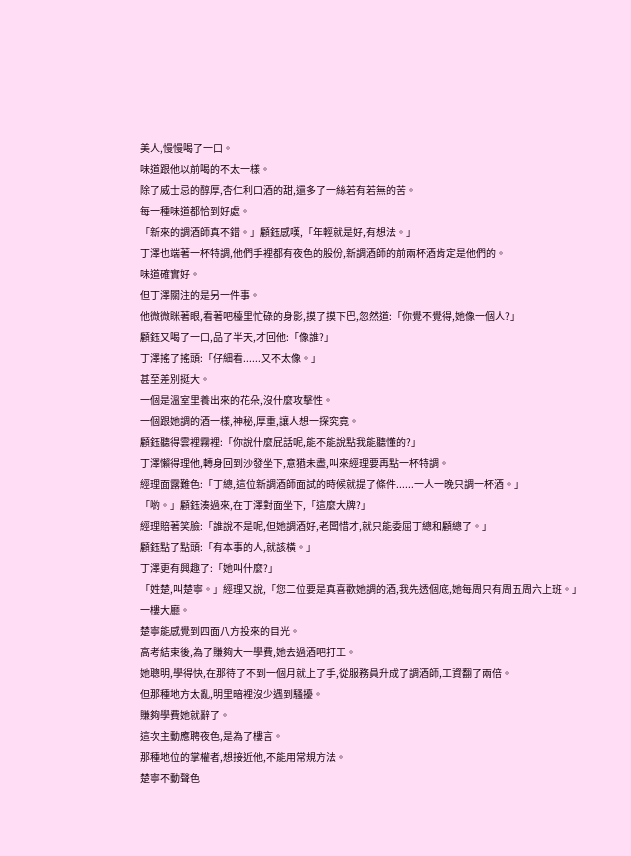美人,慢慢喝了一口。
味道跟他以前喝的不太一樣。
除了威士忌的醇厚,杏仁利口酒的甜,還多了一絲若有若無的苦。
每一種味道都恰到好處。
「新來的調酒師真不錯。」顧鈺感嘆,「年輕就是好,有想法。」
丁澤也端著一杯特調,他們手裡都有夜色的股份,新調酒師的前兩杯酒肯定是他們的。
味道確實好。
但丁澤關注的是另一件事。
他微微眯著眼,看著吧檯里忙碌的身影,摸了摸下巴,忽然道:「你覺不覺得,她像一個人?」
顧鈺又喝了一口,品了半天,才回他:「像誰?」
丁澤搖了搖頭:「仔細看......又不太像。」
甚至差別挺大。
一個是溫室里養出來的花朵,沒什麼攻擊性。
一個跟她調的酒一樣,神秘,厚重,讓人想一探究竟。
顧鈺聽得雲裡霧裡:「你說什麼屁話呢,能不能說點我能聽懂的?」
丁澤懶得理他,轉身回到沙發坐下,意猶未盡,叫來經理要再點一杯特調。
經理面露難色:「丁總,這位新調酒師面試的時候就提了條件......一人一晚只調一杯酒。」
「喲。」顧鈺湊過來,在丁澤對面坐下,「這麼大牌?」
經理賠著笑臉:「誰說不是呢,但她調酒好,老闆惜才,就只能委屈丁總和顧總了。」
顧鈺點了點頭:「有本事的人,就該橫。」
丁澤更有興趣了:「她叫什麼?」
「姓楚,叫楚寧。」經理又說,「您二位要是真喜歡她調的酒,我先透個底,她每周只有周五周六上班。」
一樓大廳。
楚寧能感覺到四面八方投來的目光。
高考結束後,為了賺夠大一學費,她去過酒吧打工。
她聰明,學得快,在那待了不到一個月就上了手,從服務員升成了調酒師,工資翻了兩倍。
但那種地方太亂,明里暗裡沒少遇到騷擾。
賺夠學費她就辭了。
這次主動應聘夜色,是為了樓言。
那種地位的掌權者,想接近他,不能用常規方法。
楚寧不動聲色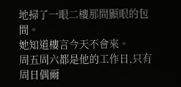地掃了一眼二樓那間顯眼的包間。
她知道樓言今天不會來。
周五周六都是他的工作日,只有周日偶爾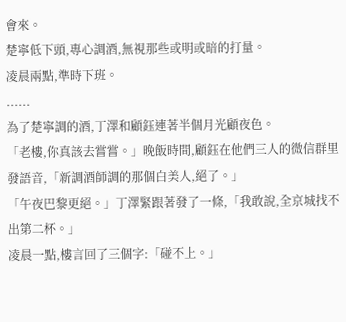會來。
楚寧低下頭,專心調酒,無視那些或明或暗的打量。
凌晨兩點,準時下班。
......
為了楚寧調的酒,丁澤和顧鈺連著半個月光顧夜色。
「老樓,你真該去嘗嘗。」晚飯時間,顧鈺在他們三人的微信群里發語音,「新調酒師調的那個白美人,絕了。」
「午夜巴黎更絕。」丁澤緊跟著發了一條,「我敢說,全京城找不出第二杯。」
凌晨一點,樓言回了三個字:「碰不上。」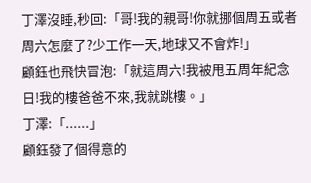丁澤沒睡,秒回:「哥!我的親哥!你就挪個周五或者周六怎麼了?少工作一天,地球又不會炸!」
顧鈺也飛快冒泡:「就這周六!我被甩五周年紀念日!我的樓爸爸不來,我就跳樓。」
丁澤:「......」
顧鈺發了個得意的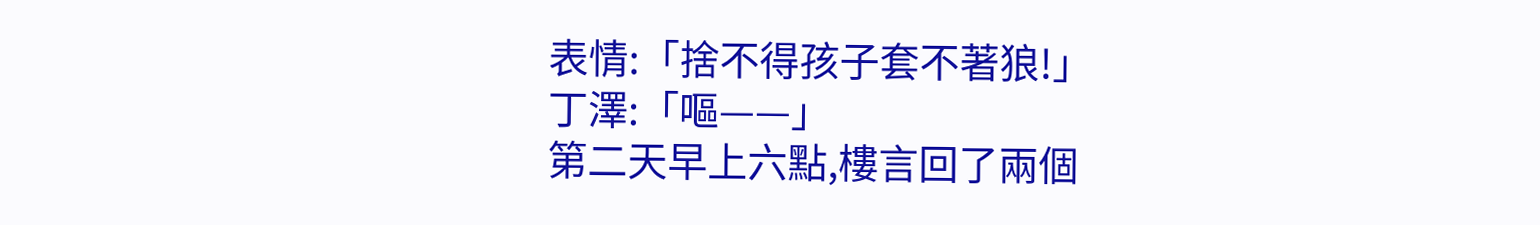表情:「捨不得孩子套不著狼!」
丁澤:「嘔——」
第二天早上六點,樓言回了兩個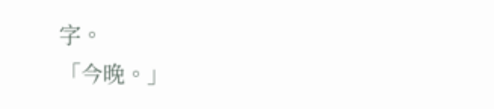字。
「今晚。」